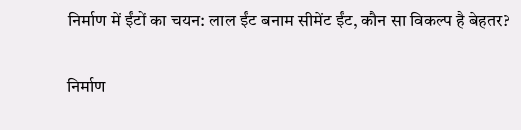निर्माण में ईंटों का चयन: लाल ईंट बनाम सीमेंट ईंट, कौन सा विकल्प है बेहतर?

निर्माण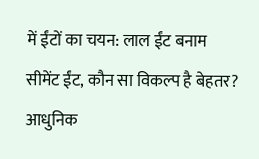में ईंटों का चयन: लाल ईंट बनाम सीमेंट ईंट, कौन सा विकल्प है बेहतर?
आधुनिक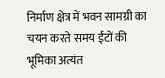निर्माण क्षेत्र में भवन सामग्री का चयन करते समय ईंटों की भूमिका अत्यंत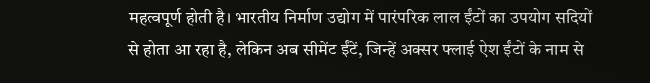महत्वपूर्ण होती है। भारतीय निर्माण उद्योग में पारंपरिक लाल ईंटों का उपयोग सदियों से होता आ रहा है, लेकिन अब सीमेंट ईंटें, जिन्हें अक्सर फ्लाई ऐश ईंटों के नाम से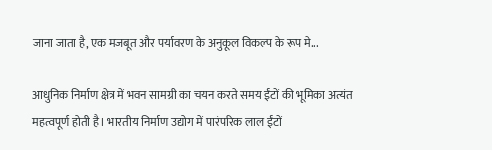जाना जाता है, एक मजबूत और पर्यावरण के अनुकूल विकल्प के रूप मे...

आधुनिक निर्माण क्षेत्र में भवन सामग्री का चयन करते समय ईंटों की भूमिका अत्यंत महत्वपूर्ण होती है। भारतीय निर्माण उद्योग में पारंपरिक लाल ईंटों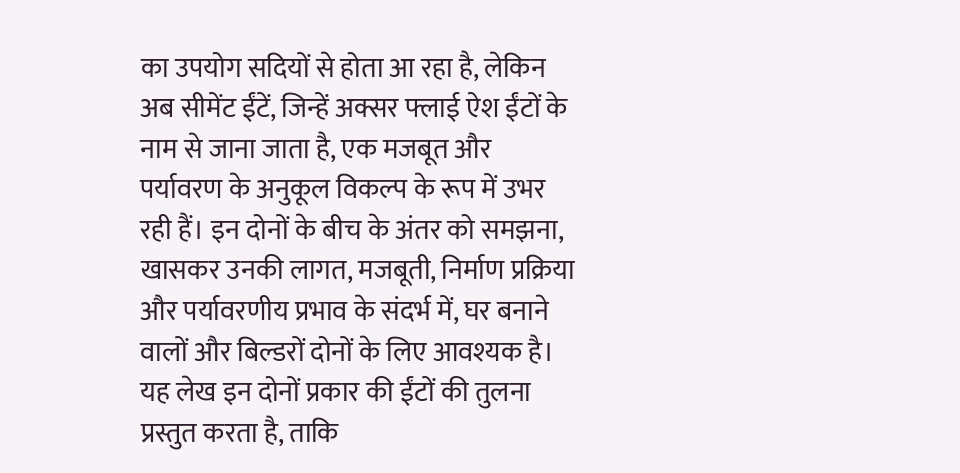का उपयोग सदियों से होता आ रहा है, लेकिन अब सीमेंट ईंटें, जिन्हें अक्सर फ्लाई ऐश ईंटों के नाम से जाना जाता है, एक मजबूत और पर्यावरण के अनुकूल विकल्प के रूप में उभर रही हैं। इन दोनों के बीच के अंतर को समझना, खासकर उनकी लागत, मजबूती, निर्माण प्रक्रिया और पर्यावरणीय प्रभाव के संदर्भ में, घर बनाने वालों और बिल्डरों दोनों के लिए आवश्यक है। यह लेख इन दोनों प्रकार की ईंटों की तुलना प्रस्तुत करता है, ताकि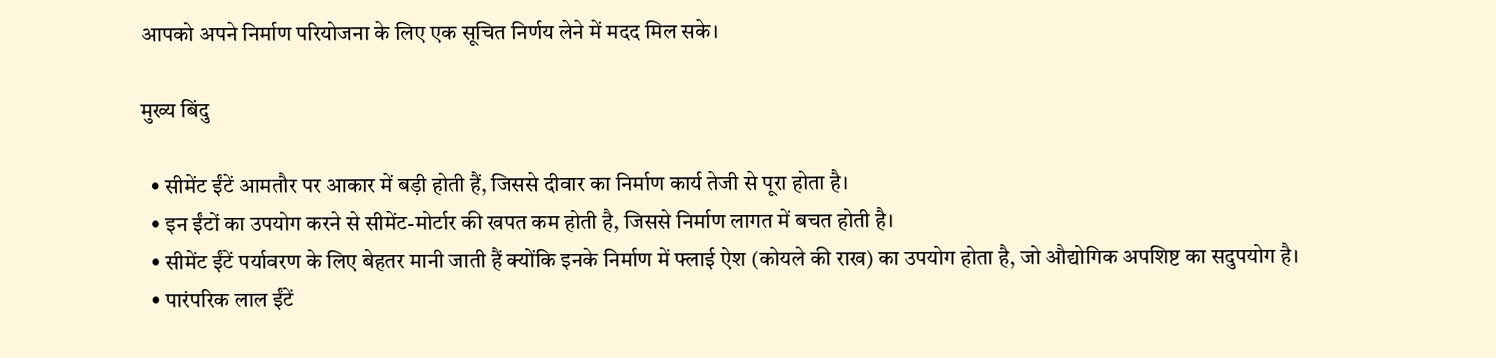आपको अपने निर्माण परियोजना के लिए एक सूचित निर्णय लेने में मदद मिल सके।

मुख्य बिंदु

  • सीमेंट ईंटें आमतौर पर आकार में बड़ी होती हैं, जिससे दीवार का निर्माण कार्य तेजी से पूरा होता है।
  • इन ईंटों का उपयोग करने से सीमेंट-मोर्टार की खपत कम होती है, जिससे निर्माण लागत में बचत होती है।
  • सीमेंट ईंटें पर्यावरण के लिए बेहतर मानी जाती हैं क्योंकि इनके निर्माण में फ्लाई ऐश (कोयले की राख) का उपयोग होता है, जो औद्योगिक अपशिष्ट का सदुपयोग है।
  • पारंपरिक लाल ईंटें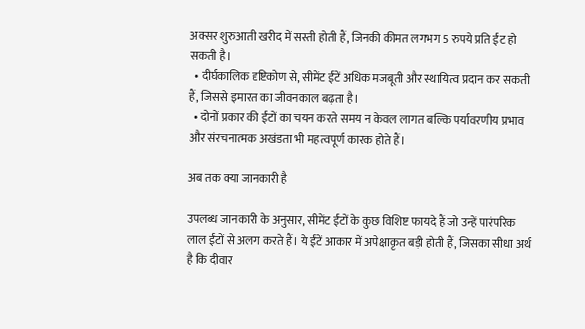अक्सर शुरुआती खरीद में सस्ती होती हैं, जिनकी कीमत लगभग 5 रुपये प्रति ईंट हो सकती है।
  • दीर्घकालिक दृष्टिकोण से, सीमेंट ईंटें अधिक मजबूती और स्थायित्व प्रदान कर सकती हैं, जिससे इमारत का जीवनकाल बढ़ता है।
  • दोनों प्रकार की ईंटों का चयन करते समय न केवल लागत बल्कि पर्यावरणीय प्रभाव और संरचनात्मक अखंडता भी महत्वपूर्ण कारक होते हैं।

अब तक क्या जानकारी है

उपलब्ध जानकारी के अनुसार, सीमेंट ईंटों के कुछ विशिष्ट फायदे हैं जो उन्हें पारंपरिक लाल ईंटों से अलग करते हैं। ये ईंटें आकार में अपेक्षाकृत बड़ी होती हैं, जिसका सीधा अर्थ है कि दीवार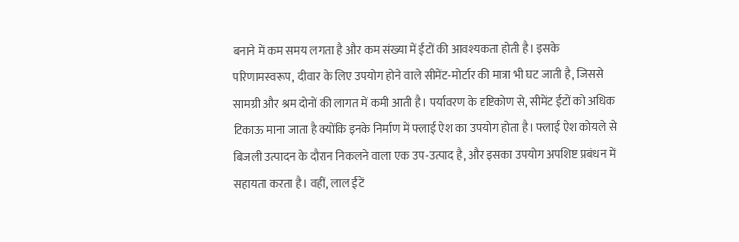बनाने में कम समय लगता है और कम संख्या में ईंटों की आवश्यकता होती है। इसके परिणामस्वरूप, दीवार के लिए उपयोग होने वाले सीमेंट-मोर्टार की मात्रा भी घट जाती है, जिससे सामग्री और श्रम दोनों की लागत में कमी आती है। पर्यावरण के दृष्टिकोण से, सीमेंट ईंटों को अधिक टिकाऊ माना जाता है क्योंकि इनके निर्माण में फ्लाई ऐश का उपयोग होता है। फ्लाई ऐश कोयले से बिजली उत्पादन के दौरान निकलने वाला एक उप-उत्पाद है, और इसका उपयोग अपशिष्ट प्रबंधन में सहायता करता है। वहीं, लाल ईंटें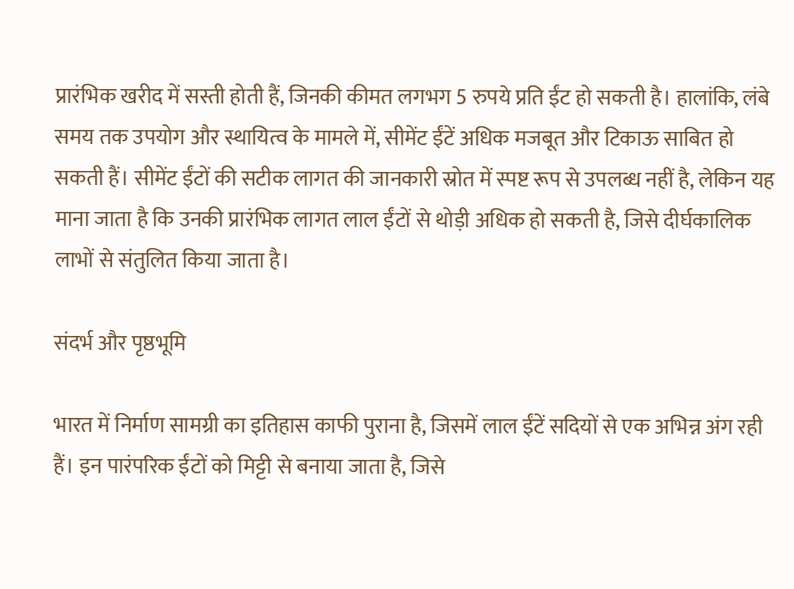प्रारंभिक खरीद में सस्ती होती हैं, जिनकी कीमत लगभग 5 रुपये प्रति ईंट हो सकती है। हालांकि, लंबे समय तक उपयोग और स्थायित्व के मामले में, सीमेंट ईंटें अधिक मजबूत और टिकाऊ साबित हो सकती हैं। सीमेंट ईंटों की सटीक लागत की जानकारी स्रोत में स्पष्ट रूप से उपलब्ध नहीं है, लेकिन यह माना जाता है कि उनकी प्रारंभिक लागत लाल ईंटों से थोड़ी अधिक हो सकती है, जिसे दीर्घकालिक लाभों से संतुलित किया जाता है।

संदर्भ और पृष्ठभूमि

भारत में निर्माण सामग्री का इतिहास काफी पुराना है, जिसमें लाल ईंटें सदियों से एक अभिन्न अंग रही हैं। इन पारंपरिक ईंटों को मिट्टी से बनाया जाता है, जिसे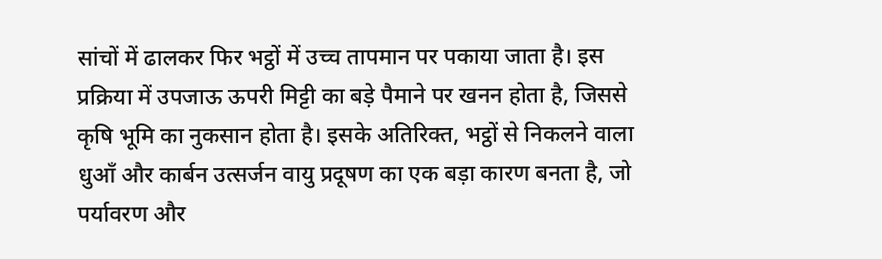सांचों में ढालकर फिर भट्ठों में उच्च तापमान पर पकाया जाता है। इस प्रक्रिया में उपजाऊ ऊपरी मिट्टी का बड़े पैमाने पर खनन होता है, जिससे कृषि भूमि का नुकसान होता है। इसके अतिरिक्त, भट्ठों से निकलने वाला धुआँ और कार्बन उत्सर्जन वायु प्रदूषण का एक बड़ा कारण बनता है, जो पर्यावरण और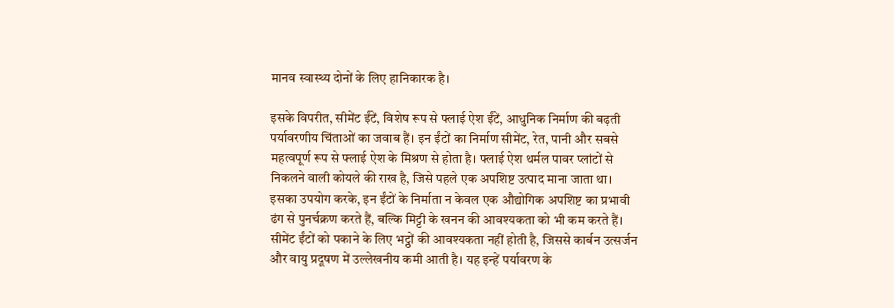मानव स्वास्थ्य दोनों के लिए हानिकारक है।

इसके विपरीत, सीमेंट ईंटें, विशेष रूप से फ्लाई ऐश ईंटें, आधुनिक निर्माण की बढ़ती पर्यावरणीय चिंताओं का जवाब हैं। इन ईंटों का निर्माण सीमेंट, रेत, पानी और सबसे महत्वपूर्ण रूप से फ्लाई ऐश के मिश्रण से होता है। फ्लाई ऐश थर्मल पावर प्लांटों से निकलने वाली कोयले की राख है, जिसे पहले एक अपशिष्ट उत्पाद माना जाता था। इसका उपयोग करके, इन ईंटों के निर्माता न केवल एक औद्योगिक अपशिष्ट का प्रभावी ढंग से पुनर्चक्रण करते हैं, बल्कि मिट्टी के खनन की आवश्यकता को भी कम करते हैं। सीमेंट ईंटों को पकाने के लिए भट्ठों की आवश्यकता नहीं होती है, जिससे कार्बन उत्सर्जन और वायु प्रदूषण में उल्लेखनीय कमी आती है। यह इन्हें पर्यावरण के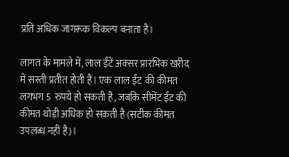प्रति अधिक जागरूक विकल्प बनाता है।

लागत के मामले में, लाल ईंटें अक्सर प्रारंभिक खरीद में सस्ती प्रतीत होती हैं। एक लाल ईंट की कीमत लगभग 5 रुपये हो सकती है, जबकि सीमेंट ईंट की कीमत थोड़ी अधिक हो सकती है (सटीक कीमत उपलब्ध नहीं है)।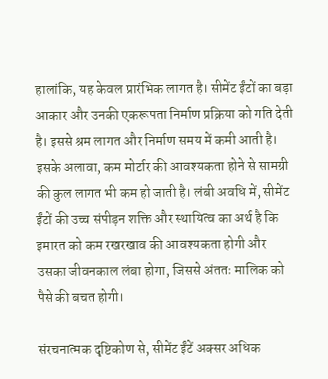हालांकि, यह केवल प्रारंभिक लागत है। सीमेंट ईंटों का बड़ा आकार और उनकी एकरूपता निर्माण प्रक्रिया को गति देती है। इससे श्रम लागत और निर्माण समय में कमी आती है। इसके अलावा, कम मोर्टार की आवश्यकता होने से सामग्री की कुल लागत भी कम हो जाती है। लंबी अवधि में, सीमेंट ईंटों की उच्च संपीड़न शक्ति और स्थायित्व का अर्थ है कि इमारत को कम रखरखाव की आवश्यकता होगी और उसका जीवनकाल लंबा होगा, जिससे अंततः मालिक को पैसे की बचत होगी।

संरचनात्मक दृष्टिकोण से, सीमेंट ईंटें अक्सर अधिक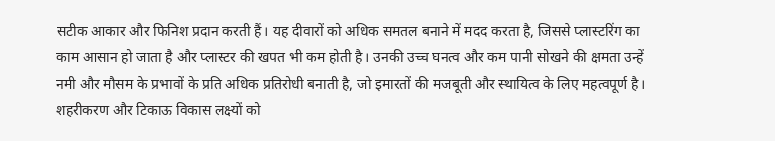सटीक आकार और फिनिश प्रदान करती हैं। यह दीवारों को अधिक समतल बनाने में मदद करता है, जिससे प्लास्टरिंग का काम आसान हो जाता है और प्लास्टर की खपत भी कम होती है। उनकी उच्च घनत्व और कम पानी सोखने की क्षमता उन्हें नमी और मौसम के प्रभावों के प्रति अधिक प्रतिरोधी बनाती है, जो इमारतों की मजबूती और स्थायित्व के लिए महत्वपूर्ण है। शहरीकरण और टिकाऊ विकास लक्ष्यों को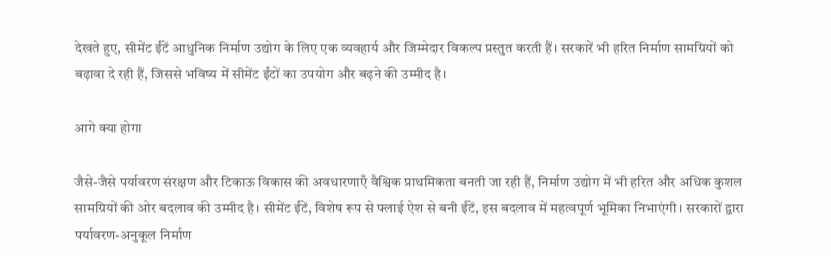देखते हुए, सीमेंट ईंटें आधुनिक निर्माण उद्योग के लिए एक व्यवहार्य और जिम्मेदार विकल्प प्रस्तुत करती हैं। सरकारें भी हरित निर्माण सामग्रियों को बढ़ावा दे रही हैं, जिससे भविष्य में सीमेंट ईंटों का उपयोग और बढ़ने की उम्मीद है।

आगे क्या होगा

जैसे-जैसे पर्यावरण संरक्षण और टिकाऊ विकास की अवधारणाएँ वैश्विक प्राथमिकता बनती जा रही हैं, निर्माण उद्योग में भी हरित और अधिक कुशल सामग्रियों की ओर बदलाव की उम्मीद है। सीमेंट ईंटें, विशेष रूप से फ्लाई ऐश से बनी ईंटें, इस बदलाव में महत्वपूर्ण भूमिका निभाएंगी। सरकारों द्वारा पर्यावरण-अनुकूल निर्माण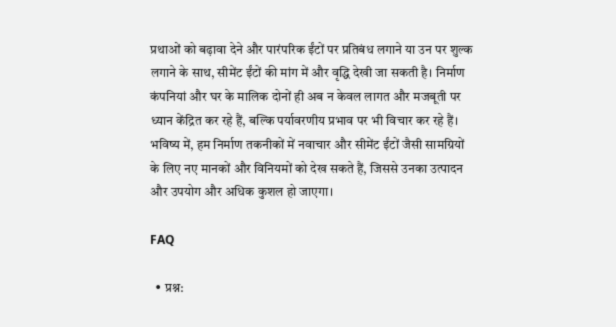प्रथाओं को बढ़ावा देने और पारंपरिक ईंटों पर प्रतिबंध लगाने या उन पर शुल्क लगाने के साथ, सीमेंट ईंटों की मांग में और वृद्धि देखी जा सकती है। निर्माण कंपनियां और घर के मालिक दोनों ही अब न केवल लागत और मजबूती पर ध्यान केंद्रित कर रहे हैं, बल्कि पर्यावरणीय प्रभाव पर भी विचार कर रहे हैं। भविष्य में, हम निर्माण तकनीकों में नवाचार और सीमेंट ईंटों जैसी सामग्रियों के लिए नए मानकों और विनियमों को देख सकते हैं, जिससे उनका उत्पादन और उपयोग और अधिक कुशल हो जाएगा।

FAQ

  • प्रश्न: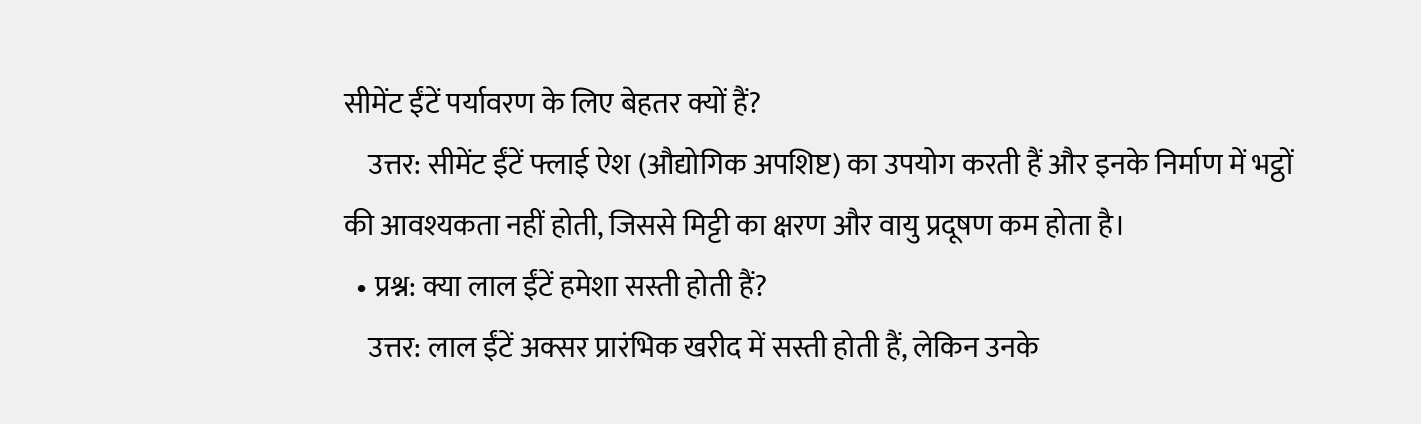सीमेंट ईंटें पर्यावरण के लिए बेहतर क्यों हैं?
    उत्तर: सीमेंट ईंटें फ्लाई ऐश (औद्योगिक अपशिष्ट) का उपयोग करती हैं और इनके निर्माण में भट्ठों की आवश्यकता नहीं होती, जिससे मिट्टी का क्षरण और वायु प्रदूषण कम होता है।
  • प्रश्न: क्या लाल ईंटें हमेशा सस्ती होती हैं?
    उत्तर: लाल ईंटें अक्सर प्रारंभिक खरीद में सस्ती होती हैं, लेकिन उनके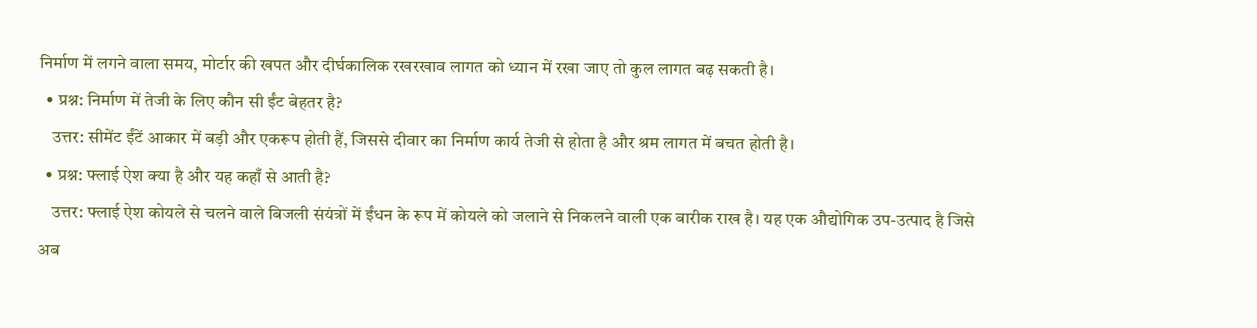निर्माण में लगने वाला समय, मोर्टार की खपत और दीर्घकालिक रखरखाव लागत को ध्यान में रखा जाए तो कुल लागत बढ़ सकती है।
  • प्रश्न: निर्माण में तेजी के लिए कौन सी ईंट बेहतर है?
    उत्तर: सीमेंट ईंटें आकार में बड़ी और एकरूप होती हैं, जिससे दीवार का निर्माण कार्य तेजी से होता है और श्रम लागत में बचत होती है।
  • प्रश्न: फ्लाई ऐश क्या है और यह कहाँ से आती है?
    उत्तर: फ्लाई ऐश कोयले से चलने वाले बिजली संयंत्रों में ईंधन के रूप में कोयले को जलाने से निकलने वाली एक बारीक राख है। यह एक औद्योगिक उप-उत्पाद है जिसे अब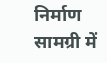निर्माण सामग्री में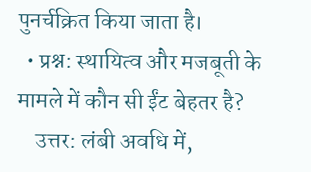पुनर्चक्रित किया जाता है।
  • प्रश्न: स्थायित्व और मजबूती के मामले में कौन सी ईंट बेहतर है?
    उत्तर: लंबी अवधि में,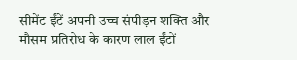सीमेंट ईंटें अपनी उच्च संपीड़न शक्ति और मौसम प्रतिरोध के कारण लाल ईंटों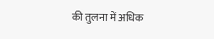की तुलना में अधिक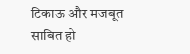टिकाऊ और मजबूत साबित हो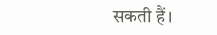सकती हैं।